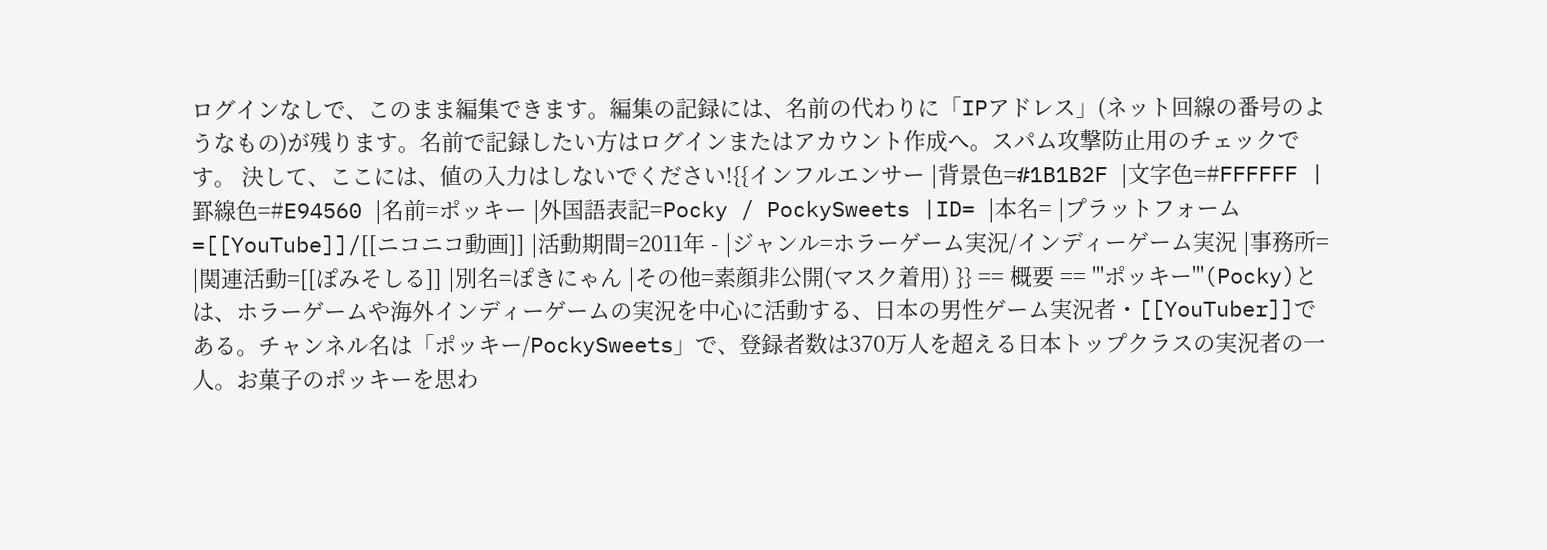ログインなしで、このまま編集できます。編集の記録には、名前の代わりに「IPアドレス」(ネット回線の番号のようなもの)が残ります。名前で記録したい方はログインまたはアカウント作成へ。スパム攻撃防止用のチェックです。 決して、ここには、値の入力はしないでください!{{インフルエンサー |背景色=#1B1B2F |文字色=#FFFFFF |罫線色=#E94560 |名前=ポッキー |外国語表記=Pocky / PockySweets |ID= |本名= |プラットフォーム=[[YouTube]]/[[ニコニコ動画]] |活動期間=2011年 - |ジャンル=ホラーゲーム実況/インディーゲーム実況 |事務所= |関連活動=[[ぽみそしる]] |別名=ぽきにゃん |その他=素顔非公開(マスク着用) }} == 概要 == '''ポッキー'''(Pocky)とは、ホラーゲームや海外インディーゲームの実況を中心に活動する、日本の男性ゲーム実況者・[[YouTuber]]である。チャンネル名は「ポッキー/PockySweets」で、登録者数は370万人を超える日本トップクラスの実況者の一人。お菓子のポッキーを思わ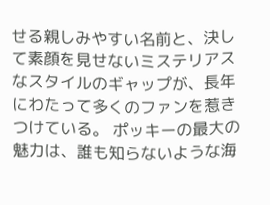せる親しみやすい名前と、決して素顔を見せないミステリアスなスタイルのギャップが、長年にわたって多くのファンを惹きつけている。 ポッキーの最大の魅力は、誰も知らないような海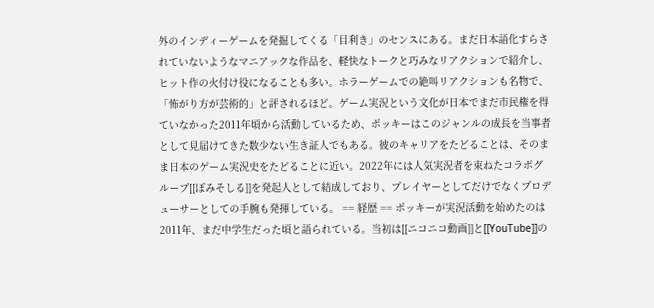外のインディーゲームを発掘してくる「目利き」のセンスにある。まだ日本語化すらされていないようなマニアックな作品を、軽快なトークと巧みなリアクションで紹介し、ヒット作の火付け役になることも多い。ホラーゲームでの絶叫リアクションも名物で、「怖がり方が芸術的」と評されるほど。ゲーム実況という文化が日本でまだ市民権を得ていなかった2011年頃から活動しているため、ポッキーはこのジャンルの成長を当事者として見届けてきた数少ない生き証人でもある。彼のキャリアをたどることは、そのまま日本のゲーム実況史をたどることに近い。2022年には人気実況者を束ねたコラボグループ[[ぽみそしる]]を発起人として結成しており、プレイヤーとしてだけでなくプロデューサーとしての手腕も発揮している。 == 経歴 == ポッキーが実況活動を始めたのは2011年、まだ中学生だった頃と語られている。当初は[[ニコニコ動画]]と[[YouTube]]の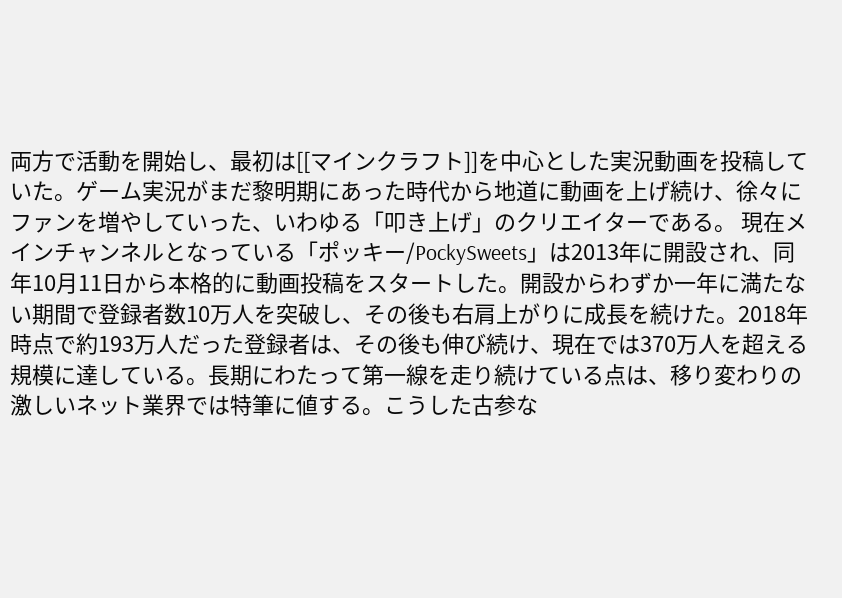両方で活動を開始し、最初は[[マインクラフト]]を中心とした実況動画を投稿していた。ゲーム実況がまだ黎明期にあった時代から地道に動画を上げ続け、徐々にファンを増やしていった、いわゆる「叩き上げ」のクリエイターである。 現在メインチャンネルとなっている「ポッキー/PockySweets」は2013年に開設され、同年10月11日から本格的に動画投稿をスタートした。開設からわずか一年に満たない期間で登録者数10万人を突破し、その後も右肩上がりに成長を続けた。2018年時点で約193万人だった登録者は、その後も伸び続け、現在では370万人を超える規模に達している。長期にわたって第一線を走り続けている点は、移り変わりの激しいネット業界では特筆に値する。こうした古参な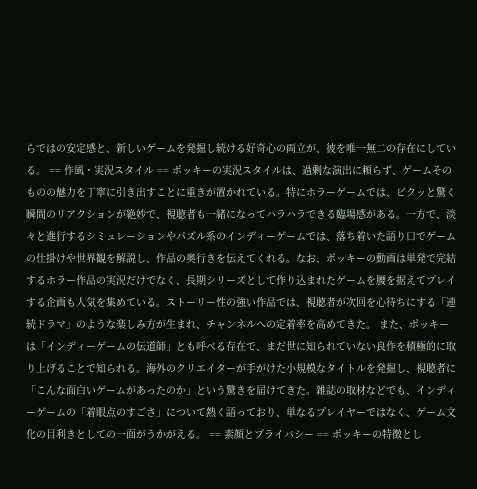らではの安定感と、新しいゲームを発掘し続ける好奇心の両立が、彼を唯一無二の存在にしている。 == 作風・実況スタイル == ポッキーの実況スタイルは、過剰な演出に頼らず、ゲームそのものの魅力を丁寧に引き出すことに重きが置かれている。特にホラーゲームでは、ビクッと驚く瞬間のリアクションが絶妙で、視聴者も一緒になってハラハラできる臨場感がある。一方で、淡々と進行するシミュレーションやパズル系のインディーゲームでは、落ち着いた語り口でゲームの仕掛けや世界観を解説し、作品の奥行きを伝えてくれる。なお、ポッキーの動画は単発で完結するホラー作品の実況だけでなく、長期シリーズとして作り込まれたゲームを腰を据えてプレイする企画も人気を集めている。ストーリー性の強い作品では、視聴者が次回を心待ちにする「連続ドラマ」のような楽しみ方が生まれ、チャンネルへの定着率を高めてきた。 また、ポッキーは「インディーゲームの伝道師」とも呼べる存在で、まだ世に知られていない良作を積極的に取り上げることで知られる。海外のクリエイターが手がけた小規模なタイトルを発掘し、視聴者に「こんな面白いゲームがあったのか」という驚きを届けてきた。雑誌の取材などでも、インディーゲームの「着眼点のすごさ」について熱く語っており、単なるプレイヤーではなく、ゲーム文化の目利きとしての一面がうかがえる。 == 素顔とプライバシー == ポッキーの特徴とし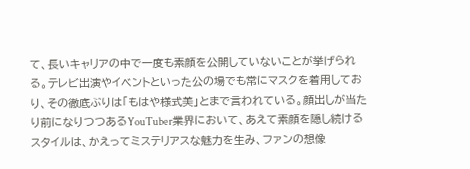て、長いキャリアの中で一度も素顔を公開していないことが挙げられる。テレビ出演やイベントといった公の場でも常にマスクを着用しており、その徹底ぶりは「もはや様式美」とまで言われている。顔出しが当たり前になりつつあるYouTuber業界において、あえて素顔を隠し続けるスタイルは、かえってミステリアスな魅力を生み、ファンの想像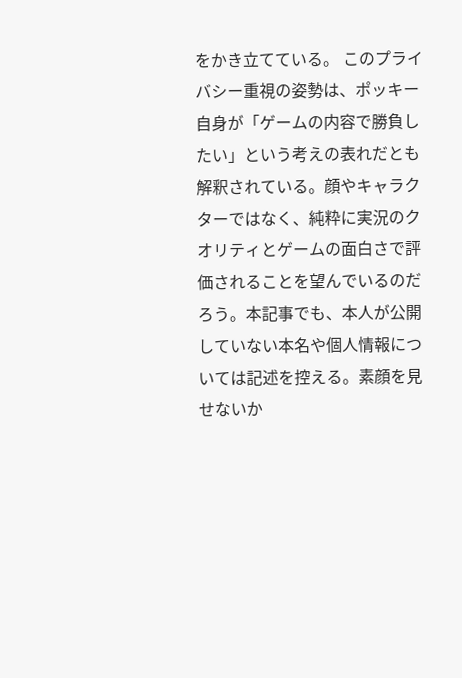をかき立てている。 このプライバシー重視の姿勢は、ポッキー自身が「ゲームの内容で勝負したい」という考えの表れだとも解釈されている。顔やキャラクターではなく、純粋に実況のクオリティとゲームの面白さで評価されることを望んでいるのだろう。本記事でも、本人が公開していない本名や個人情報については記述を控える。素顔を見せないか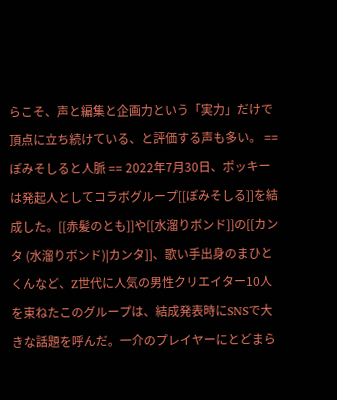らこそ、声と編集と企画力という「実力」だけで頂点に立ち続けている、と評価する声も多い。 == ぽみそしると人脈 == 2022年7月30日、ポッキーは発起人としてコラボグループ[[ぽみそしる]]を結成した。[[赤髪のとも]]や[[水溜りボンド]]の[[カンタ (水溜りボンド)|カンタ]]、歌い手出身のまひとくんなど、Z世代に人気の男性クリエイター10人を束ねたこのグループは、結成発表時にSNSで大きな話題を呼んだ。一介のプレイヤーにとどまら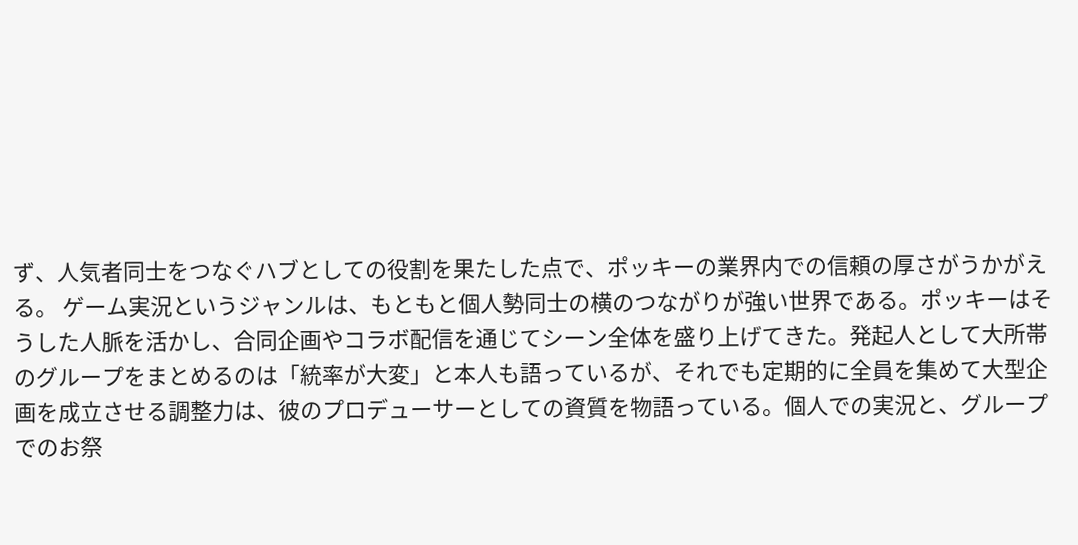ず、人気者同士をつなぐハブとしての役割を果たした点で、ポッキーの業界内での信頼の厚さがうかがえる。 ゲーム実況というジャンルは、もともと個人勢同士の横のつながりが強い世界である。ポッキーはそうした人脈を活かし、合同企画やコラボ配信を通じてシーン全体を盛り上げてきた。発起人として大所帯のグループをまとめるのは「統率が大変」と本人も語っているが、それでも定期的に全員を集めて大型企画を成立させる調整力は、彼のプロデューサーとしての資質を物語っている。個人での実況と、グループでのお祭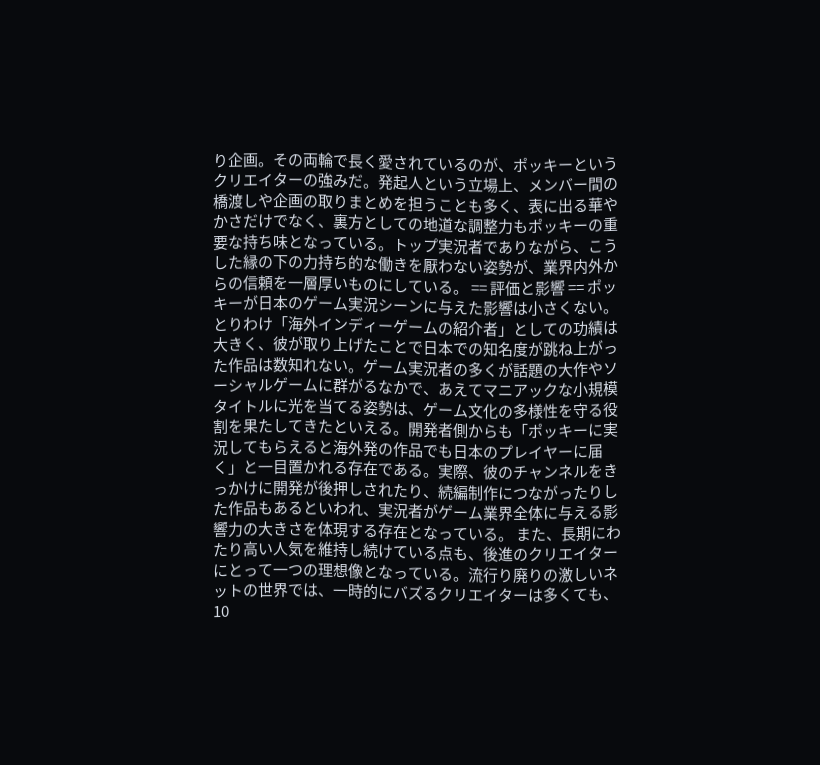り企画。その両輪で長く愛されているのが、ポッキーというクリエイターの強みだ。発起人という立場上、メンバー間の橋渡しや企画の取りまとめを担うことも多く、表に出る華やかさだけでなく、裏方としての地道な調整力もポッキーの重要な持ち味となっている。トップ実況者でありながら、こうした縁の下の力持ち的な働きを厭わない姿勢が、業界内外からの信頼を一層厚いものにしている。 == 評価と影響 == ポッキーが日本のゲーム実況シーンに与えた影響は小さくない。とりわけ「海外インディーゲームの紹介者」としての功績は大きく、彼が取り上げたことで日本での知名度が跳ね上がった作品は数知れない。ゲーム実況者の多くが話題の大作やソーシャルゲームに群がるなかで、あえてマニアックな小規模タイトルに光を当てる姿勢は、ゲーム文化の多様性を守る役割を果たしてきたといえる。開発者側からも「ポッキーに実況してもらえると海外発の作品でも日本のプレイヤーに届く」と一目置かれる存在である。実際、彼のチャンネルをきっかけに開発が後押しされたり、続編制作につながったりした作品もあるといわれ、実況者がゲーム業界全体に与える影響力の大きさを体現する存在となっている。 また、長期にわたり高い人気を維持し続けている点も、後進のクリエイターにとって一つの理想像となっている。流行り廃りの激しいネットの世界では、一時的にバズるクリエイターは多くても、10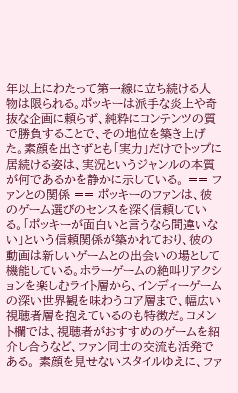年以上にわたって第一線に立ち続ける人物は限られる。ポッキーは派手な炎上や奇抜な企画に頼らず、純粋にコンテンツの質で勝負することで、その地位を築き上げた。素顔を出さずとも「実力」だけでトップに居続ける姿は、実況というジャンルの本質が何であるかを静かに示している。 == ファンとの関係 == ポッキーのファンは、彼のゲーム選びのセンスを深く信頼している。「ポッキーが面白いと言うなら間違いない」という信頼関係が築かれており、彼の動画は新しいゲームとの出会いの場として機能している。ホラーゲームの絶叫リアクションを楽しむライト層から、インディーゲームの深い世界観を味わうコア層まで、幅広い視聴者層を抱えているのも特徴だ。コメント欄では、視聴者がおすすめのゲームを紹介し合うなど、ファン同士の交流も活発である。 素顔を見せないスタイルゆえに、ファ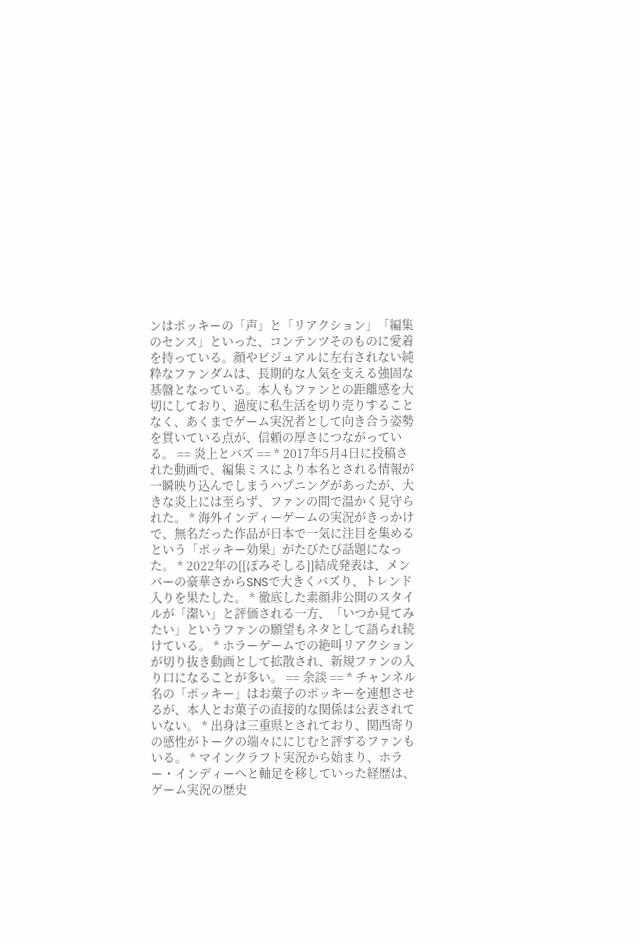ンはポッキーの「声」と「リアクション」「編集のセンス」といった、コンテンツそのものに愛着を持っている。顔やビジュアルに左右されない純粋なファンダムは、長期的な人気を支える強固な基盤となっている。本人もファンとの距離感を大切にしており、過度に私生活を切り売りすることなく、あくまでゲーム実況者として向き合う姿勢を貫いている点が、信頼の厚さにつながっている。 == 炎上とバズ == * 2017年5月4日に投稿された動画で、編集ミスにより本名とされる情報が一瞬映り込んでしまうハプニングがあったが、大きな炎上には至らず、ファンの間で温かく見守られた。 * 海外インディーゲームの実況がきっかけで、無名だった作品が日本で一気に注目を集めるという「ポッキー効果」がたびたび話題になった。 * 2022年の[[ぽみそしる]]結成発表は、メンバーの豪華さからSNSで大きくバズり、トレンド入りを果たした。 * 徹底した素顔非公開のスタイルが「潔い」と評価される一方、「いつか見てみたい」というファンの願望もネタとして語られ続けている。 * ホラーゲームでの絶叫リアクションが切り抜き動画として拡散され、新規ファンの入り口になることが多い。 == 余談 == * チャンネル名の「ポッキー」はお菓子のポッキーを連想させるが、本人とお菓子の直接的な関係は公表されていない。 * 出身は三重県とされており、関西寄りの感性がトークの端々ににじむと評するファンもいる。 * マインクラフト実況から始まり、ホラー・インディーへと軸足を移していった経歴は、ゲーム実況の歴史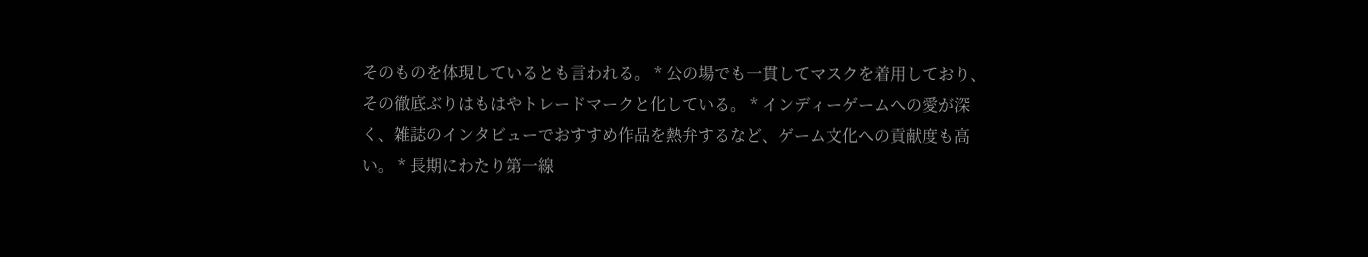そのものを体現しているとも言われる。 * 公の場でも一貫してマスクを着用しており、その徹底ぶりはもはやトレードマークと化している。 * インディーゲームへの愛が深く、雑誌のインタビューでおすすめ作品を熱弁するなど、ゲーム文化への貢献度も高い。 * 長期にわたり第一線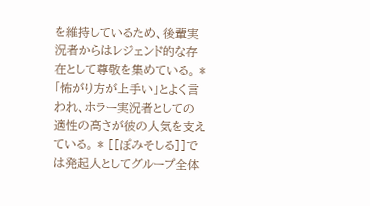を維持しているため、後輩実況者からはレジェンド的な存在として尊敬を集めている。 * 「怖がり方が上手い」とよく言われ、ホラー実況者としての適性の高さが彼の人気を支えている。 * [[ぽみそしる]]では発起人としてグループ全体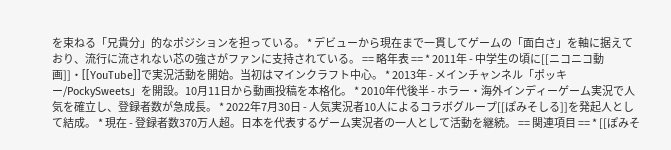を束ねる「兄貴分」的なポジションを担っている。 * デビューから現在まで一貫してゲームの「面白さ」を軸に据えており、流行に流されない芯の強さがファンに支持されている。 == 略年表 == * 2011年 - 中学生の頃に[[ニコニコ動画]]・[[YouTube]]で実況活動を開始。当初はマインクラフト中心。 * 2013年 - メインチャンネル「ポッキー/PockySweets」を開設。10月11日から動画投稿を本格化。 * 2010年代後半 - ホラー・海外インディーゲーム実況で人気を確立し、登録者数が急成長。 * 2022年7月30日 - 人気実況者10人によるコラボグループ[[ぽみそしる]]を発起人として結成。 * 現在 - 登録者数370万人超。日本を代表するゲーム実況者の一人として活動を継続。 == 関連項目 == * [[ぽみそ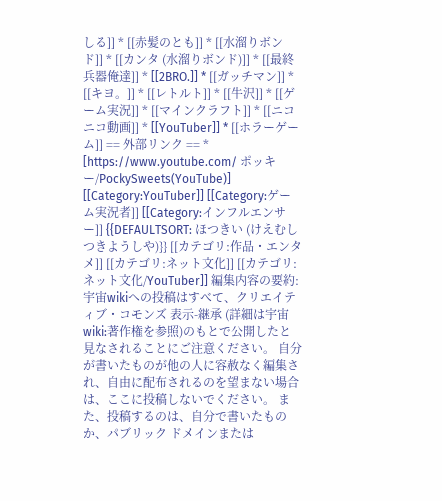しる]] * [[赤髪のとも]] * [[水溜りボンド]] * [[カンタ (水溜りボンド)]] * [[最終兵器俺達]] * [[2BRO.]] * [[ガッチマン]] * [[キヨ。]] * [[レトルト]] * [[牛沢]] * [[ゲーム実況]] * [[マインクラフト]] * [[ニコニコ動画]] * [[YouTuber]] * [[ホラーゲーム]] == 外部リンク == * [https://www.youtube.com/ ポッキー/PockySweets(YouTube)] [[Category:YouTuber]] [[Category:ゲーム実況者]] [[Category:インフルエンサー]] {{DEFAULTSORT: ほつきい (けえむしつきようしや)}} [[カテゴリ:作品・エンタメ]] [[カテゴリ:ネット文化]] [[カテゴリ:ネット文化/YouTuber]] 編集内容の要約: 宇宙wikiへの投稿はすべて、クリエイティブ・コモンズ 表示-継承 (詳細は宇宙wiki:著作権を参照)のもとで公開したと見なされることにご注意ください。 自分が書いたものが他の人に容赦なく編集され、自由に配布されるのを望まない場合は、ここに投稿しないでください。 また、投稿するのは、自分で書いたものか、パブリック ドメインまたは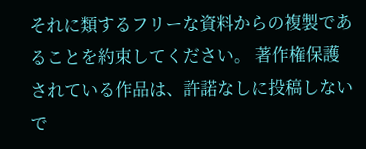それに類するフリーな資料からの複製であることを約束してください。 著作権保護されている作品は、許諾なしに投稿しないで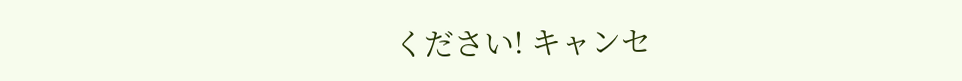ください! キャンセ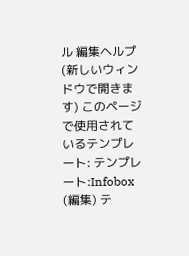ル 編集ヘルプ (新しいウィンドウで開きます) このページで使用されているテンプレート: テンプレート:Infobox (編集) テ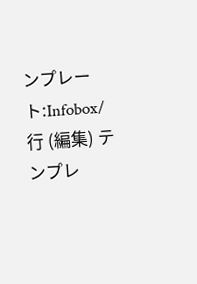ンプレート:Infobox/行 (編集) テンプレ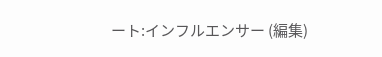ート:インフルエンサー (編集)